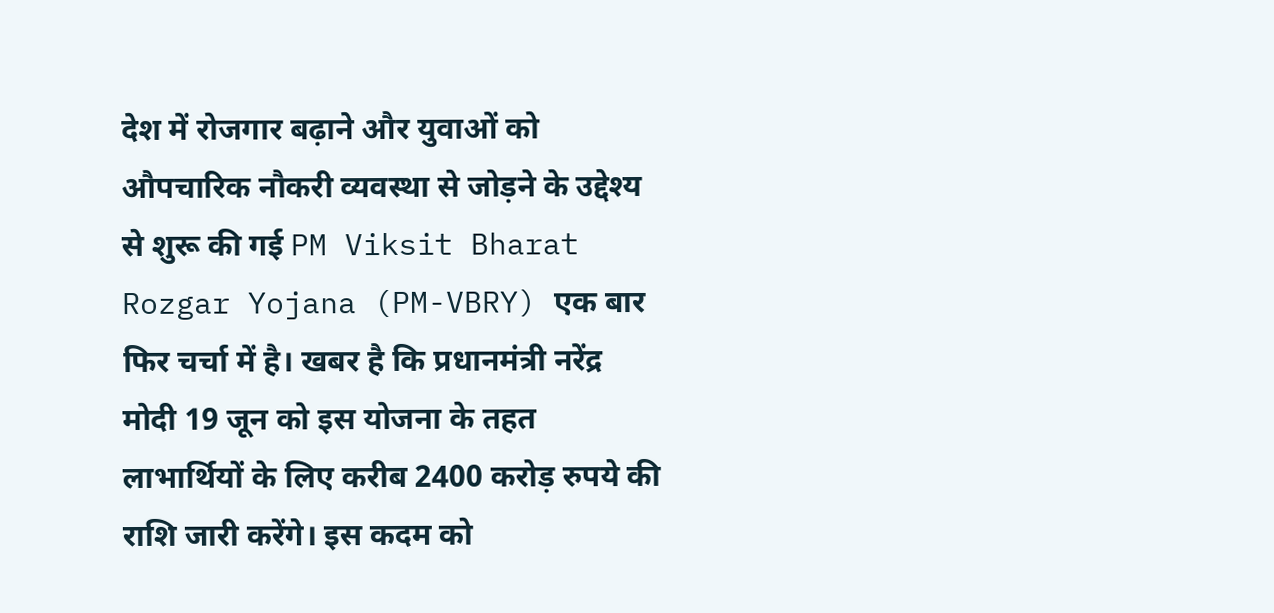देश में रोजगार बढ़ाने और युवाओं को औपचारिक नौकरी व्यवस्था से जोड़ने के उद्देश्य से शुरू की गई PM Viksit Bharat Rozgar Yojana (PM-VBRY) एक बार फिर चर्चा में है। खबर है कि प्रधानमंत्री नरेंद्र मोदी 19 जून को इस योजना के तहत लाभार्थियों के लिए करीब 2400 करोड़ रुपये की राशि जारी करेंगे। इस कदम को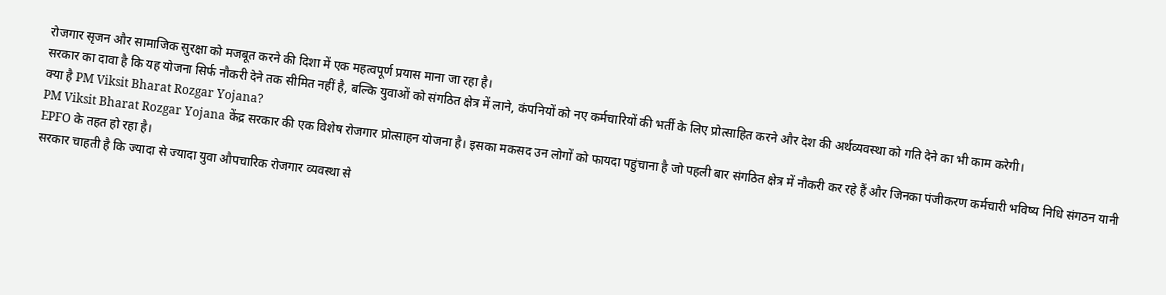रोजगार सृजन और सामाजिक सुरक्षा को मजबूत करने की दिशा में एक महत्वपूर्ण प्रयास माना जा रहा है।
सरकार का दावा है कि यह योजना सिर्फ नौकरी देने तक सीमित नहीं है, बल्कि युवाओं को संगठित क्षेत्र में लाने, कंपनियों को नए कर्मचारियों की भर्ती के लिए प्रोत्साहित करने और देश की अर्थव्यवस्था को गति देने का भी काम करेगी।
क्या है PM Viksit Bharat Rozgar Yojana?
PM Viksit Bharat Rozgar Yojana केंद्र सरकार की एक विशेष रोजगार प्रोत्साहन योजना है। इसका मकसद उन लोगों को फायदा पहुंचाना है जो पहली बार संगठित क्षेत्र में नौकरी कर रहे हैं और जिनका पंजीकरण कर्मचारी भविष्य निधि संगठन यानी EPFO के तहत हो रहा है।
सरकार चाहती है कि ज्यादा से ज्यादा युवा औपचारिक रोजगार व्यवस्था से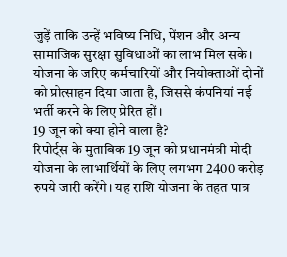जुड़ें ताकि उन्हें भविष्य निधि, पेंशन और अन्य सामाजिक सुरक्षा सुविधाओं का लाभ मिल सके। योजना के जरिए कर्मचारियों और नियोक्ताओं दोनों को प्रोत्साहन दिया जाता है, जिससे कंपनियां नई भर्ती करने के लिए प्रेरित हों।
19 जून को क्या होने वाला है?
रिपोर्ट्स के मुताबिक 19 जून को प्रधानमंत्री मोदी योजना के लाभार्थियों के लिए लगभग 2400 करोड़ रुपये जारी करेंगे। यह राशि योजना के तहत पात्र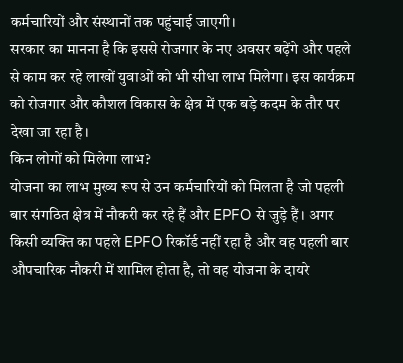कर्मचारियों और संस्थानों तक पहुंचाई जाएगी।
सरकार का मानना है कि इससे रोजगार के नए अवसर बढ़ेंगे और पहले से काम कर रहे लाखों युवाओं को भी सीधा लाभ मिलेगा। इस कार्यक्रम को रोजगार और कौशल विकास के क्षेत्र में एक बड़े कदम के तौर पर देखा जा रहा है।
किन लोगों को मिलेगा लाभ?
योजना का लाभ मुख्य रूप से उन कर्मचारियों को मिलता है जो पहली बार संगठित क्षेत्र में नौकरी कर रहे हैं और EPFO से जुड़े हैं। अगर किसी व्यक्ति का पहले EPFO रिकॉर्ड नहीं रहा है और वह पहली बार औपचारिक नौकरी में शामिल होता है, तो वह योजना के दायरे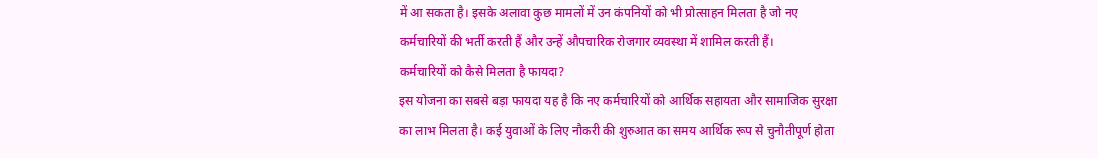में आ सकता है। इसके अलावा कुछ मामलों में उन कंपनियों को भी प्रोत्साहन मिलता है जो नए कर्मचारियों की भर्ती करती हैं और उन्हें औपचारिक रोजगार व्यवस्था में शामिल करती हैं।
कर्मचारियों को कैसे मिलता है फायदा?
इस योजना का सबसे बड़ा फायदा यह है कि नए कर्मचारियों को आर्थिक सहायता और सामाजिक सुरक्षा का लाभ मिलता है। कई युवाओं के लिए नौकरी की शुरुआत का समय आर्थिक रूप से चुनौतीपूर्ण होता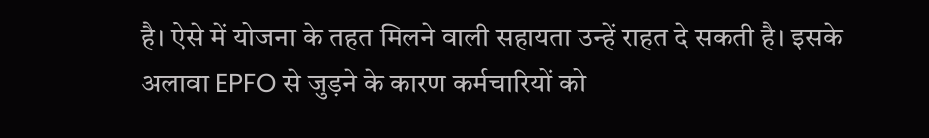है। ऐसे में योजना के तहत मिलने वाली सहायता उन्हें राहत दे सकती है। इसके अलावा EPFO से जुड़ने के कारण कर्मचारियों को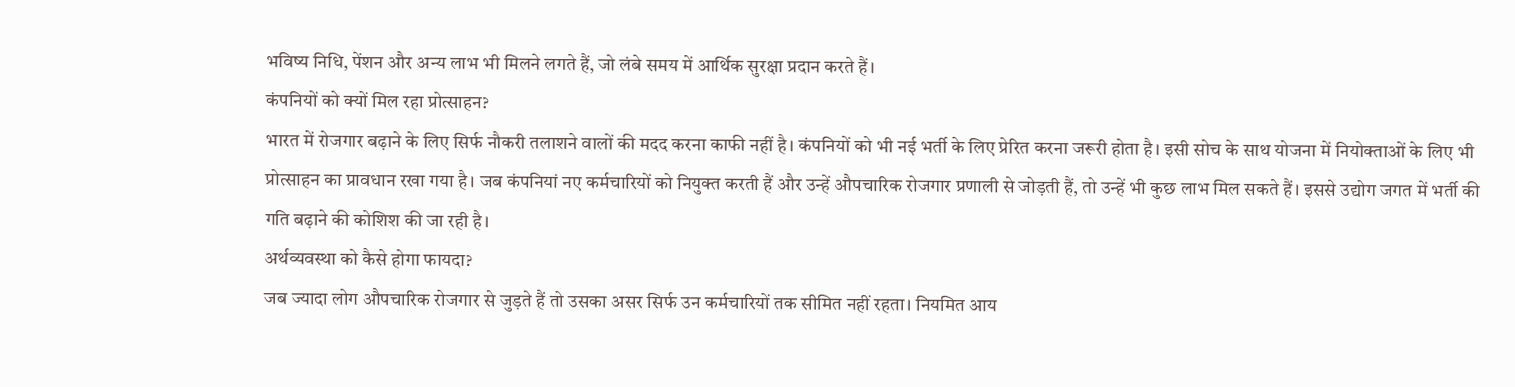भविष्य निधि, पेंशन और अन्य लाभ भी मिलने लगते हैं, जो लंबे समय में आर्थिक सुरक्षा प्रदान करते हैं।
कंपनियों को क्यों मिल रहा प्रोत्साहन?
भारत में रोजगार बढ़ाने के लिए सिर्फ नौकरी तलाशने वालों की मदद करना काफी नहीं है। कंपनियों को भी नई भर्ती के लिए प्रेरित करना जरूरी होता है। इसी सोच के साथ योजना में नियोक्ताओं के लिए भी प्रोत्साहन का प्रावधान रखा गया है। जब कंपनियां नए कर्मचारियों को नियुक्त करती हैं और उन्हें औपचारिक रोजगार प्रणाली से जोड़ती हैं, तो उन्हें भी कुछ लाभ मिल सकते हैं। इससे उद्योग जगत में भर्ती की गति बढ़ाने की कोशिश की जा रही है।
अर्थव्यवस्था को कैसे होगा फायदा?
जब ज्यादा लोग औपचारिक रोजगार से जुड़ते हैं तो उसका असर सिर्फ उन कर्मचारियों तक सीमित नहीं रहता। नियमित आय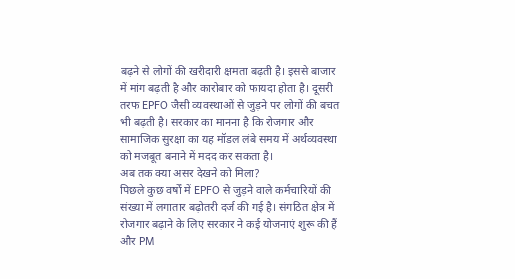बढ़ने से लोगों की खरीदारी क्षमता बढ़ती है। इससे बाजार में मांग बढ़ती है और कारोबार को फायदा होता है। दूसरी तरफ EPFO जैसी व्यवस्थाओं से जुड़ने पर लोगों की बचत भी बढ़ती है। सरकार का मानना है कि रोजगार और सामाजिक सुरक्षा का यह मॉडल लंबे समय में अर्थव्यवस्था को मजबूत बनाने में मदद कर सकता है।
अब तक क्या असर देखने को मिला?
पिछले कुछ वर्षों में EPFO से जुड़ने वाले कर्मचारियों की संख्या में लगातार बढ़ोतरी दर्ज की गई है। संगठित क्षेत्र में रोजगार बढ़ाने के लिए सरकार ने कई योजनाएं शुरू की हैं और PM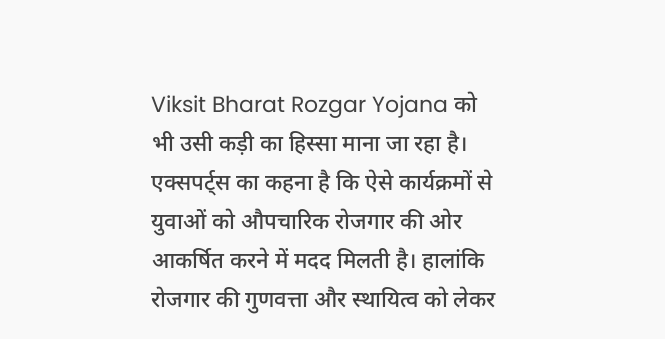Viksit Bharat Rozgar Yojana को भी उसी कड़ी का हिस्सा माना जा रहा है। एक्सपर्ट्स का कहना है कि ऐसे कार्यक्रमों से युवाओं को औपचारिक रोजगार की ओर आकर्षित करने में मदद मिलती है। हालांकि रोजगार की गुणवत्ता और स्थायित्व को लेकर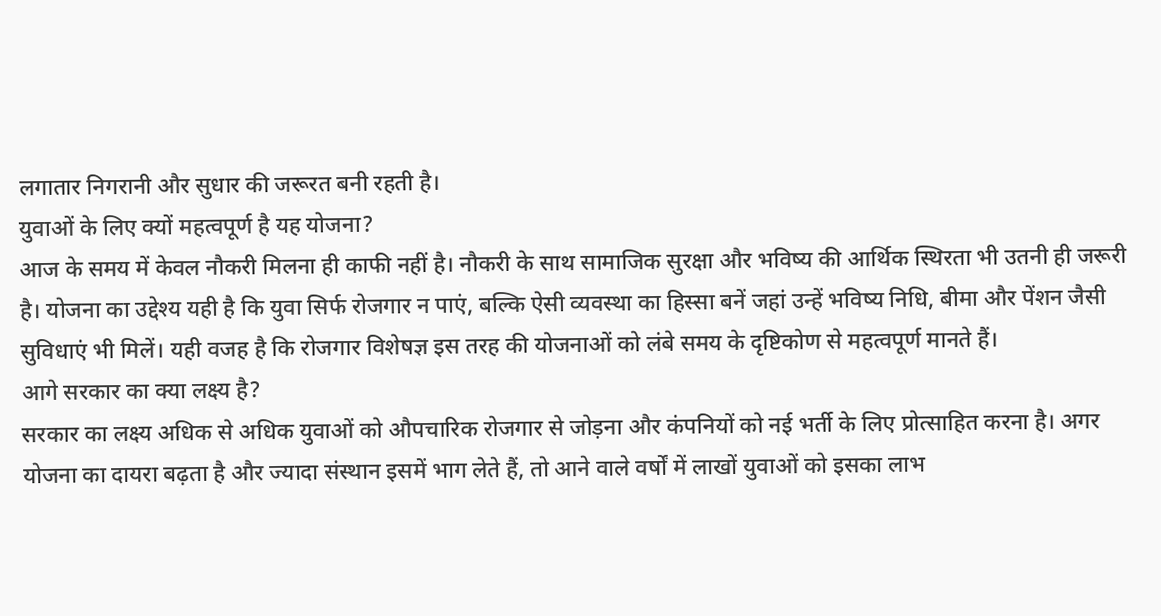लगातार निगरानी और सुधार की जरूरत बनी रहती है।
युवाओं के लिए क्यों महत्वपूर्ण है यह योजना?
आज के समय में केवल नौकरी मिलना ही काफी नहीं है। नौकरी के साथ सामाजिक सुरक्षा और भविष्य की आर्थिक स्थिरता भी उतनी ही जरूरी है। योजना का उद्देश्य यही है कि युवा सिर्फ रोजगार न पाएं, बल्कि ऐसी व्यवस्था का हिस्सा बनें जहां उन्हें भविष्य निधि, बीमा और पेंशन जैसी सुविधाएं भी मिलें। यही वजह है कि रोजगार विशेषज्ञ इस तरह की योजनाओं को लंबे समय के दृष्टिकोण से महत्वपूर्ण मानते हैं।
आगे सरकार का क्या लक्ष्य है?
सरकार का लक्ष्य अधिक से अधिक युवाओं को औपचारिक रोजगार से जोड़ना और कंपनियों को नई भर्ती के लिए प्रोत्साहित करना है। अगर योजना का दायरा बढ़ता है और ज्यादा संस्थान इसमें भाग लेते हैं, तो आने वाले वर्षों में लाखों युवाओं को इसका लाभ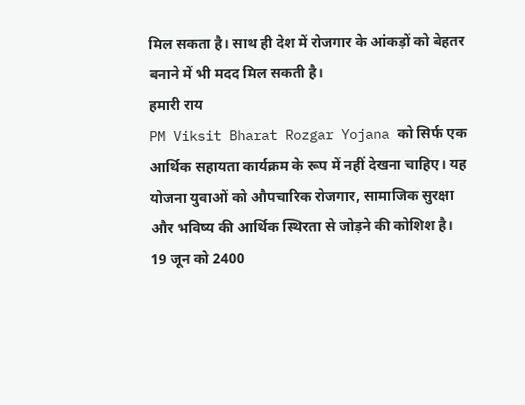मिल सकता है। साथ ही देश में रोजगार के आंकड़ों को बेहतर बनाने में भी मदद मिल सकती है।
हमारी राय
PM Viksit Bharat Rozgar Yojana को सिर्फ एक आर्थिक सहायता कार्यक्रम के रूप में नहीं देखना चाहिए। यह योजना युवाओं को औपचारिक रोजगार, सामाजिक सुरक्षा और भविष्य की आर्थिक स्थिरता से जोड़ने की कोशिश है। 19 जून को 2400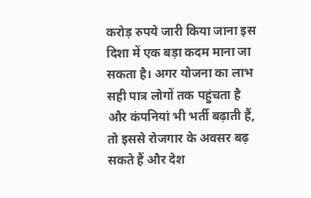करोड़ रुपये जारी किया जाना इस दिशा में एक बड़ा कदम माना जा सकता है। अगर योजना का लाभ सही पात्र लोगों तक पहुंचता है और कंपनियां भी भर्ती बढ़ाती हैं, तो इससे रोजगार के अवसर बढ़ सकते हैं और देश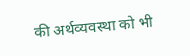की अर्थव्यवस्था को भी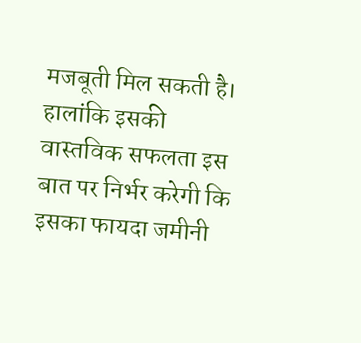मजबूती मिल सकती है। हालांकि इसकी वास्तविक सफलता इस बात पर निर्भर करेगी कि इसका फायदा जमीनी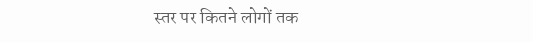स्तर पर कितने लोगों तक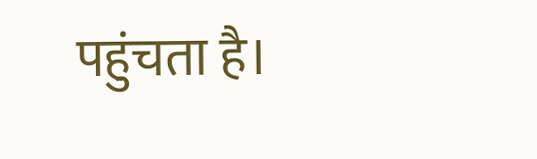पहुंचता है।